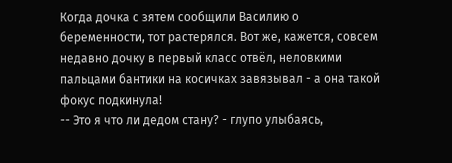Когда дочка с зятем сообщили Василию о беременности, тот растерялся. Вот же, кажется, совсем недавно дочку в первый класс отвёл, неловкими пальцами бантики на косичках завязывал - а она такой фокус подкинула!
-- Это я что ли дедом стану? - глупо улыбаясь,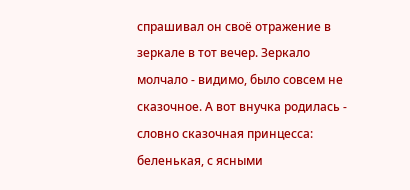спрашивал он своё отражение в зеркале в тот вечер. Зеркало молчало - видимо, было совсем не сказочное. А вот внучка родилась - словно сказочная принцесса: беленькая, с ясными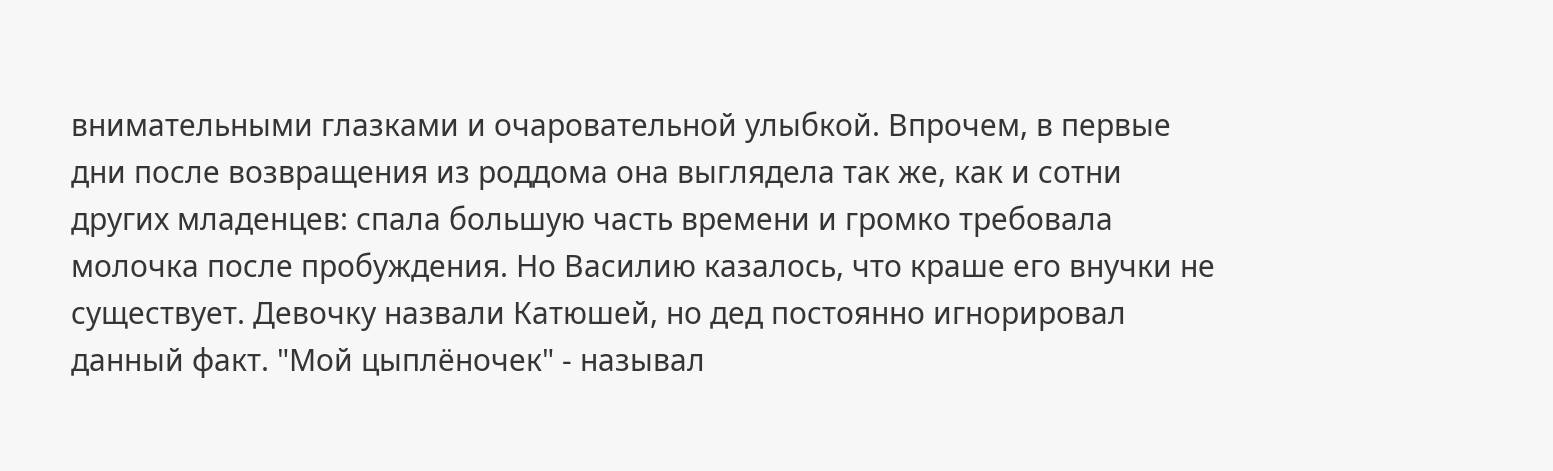внимательными глазками и очаровательной улыбкой. Впрочем, в первые дни после возвращения из роддома она выглядела так же, как и сотни других младенцев: спала большую часть времени и громко требовала молочка после пробуждения. Но Василию казалось, что краше его внучки не существует. Девочку назвали Катюшей, но дед постоянно игнорировал данный факт. "Мой цыплёночек" - называл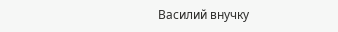Василий внучку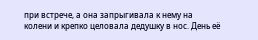при встрече, а она запрыгивала к нему на колени и крепко целовала дедушку в нос. День её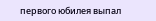первого юбилея выпал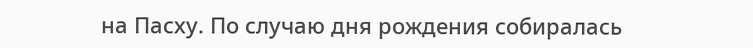на Пасху. По случаю дня рождения собиралась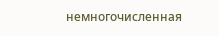немногочисленная